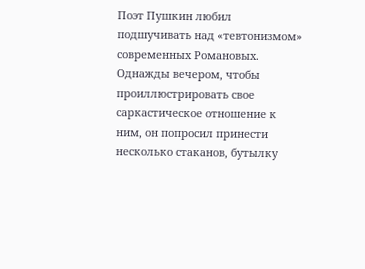Поэт Пушкин любил подшучивать над «тевтонизмом» современных Романовых. Однажды вечером, чтобы проиллюстрировать свое саркастическое отношение к ним, он попросил принести несколько стаканов, бутылку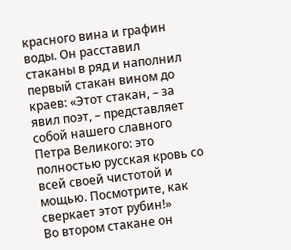красного вина и графин воды. Он расставил стаканы в ряд и наполнил первый стакан вином до краев: «Этот стакан, – за явил поэт, – представляет собой нашего славного Петра Великого: это полностью русская кровь со всей своей чистотой и мощью. Посмотрите, как сверкает этот рубин!»
Во втором стакане он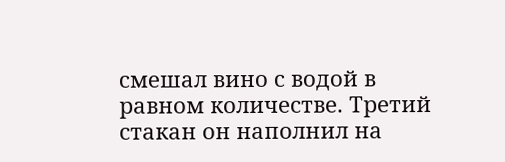смешал вино с водой в равном количестве. Третий стакан он наполнил на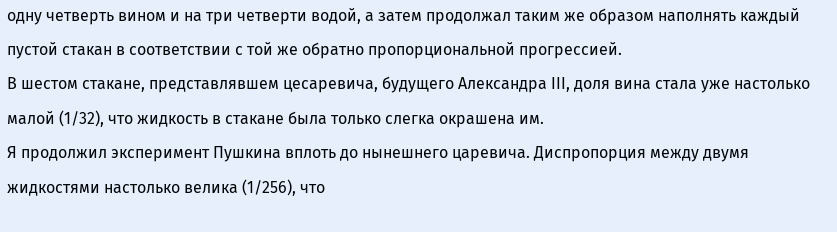одну четверть вином и на три четверти водой, а затем продолжал таким же образом наполнять каждый пустой стакан в соответствии с той же обратно пропорциональной прогрессией.
В шестом стакане, представлявшем цесаревича, будущего Александра III, доля вина стала уже настолько малой (1/32), что жидкость в стакане была только слегка окрашена им.
Я продолжил эксперимент Пушкина вплоть до нынешнего царевича. Диспропорция между двумя жидкостями настолько велика (1/256), что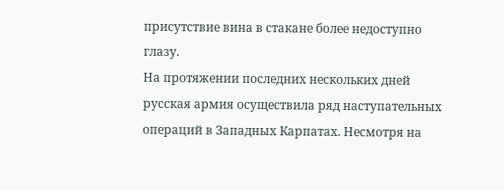присутствие вина в стакане более недоступно глазу.
На протяжении последних нескольких дней русская армия осуществила ряд наступательных операций в Западных Карпатах. Несмотря на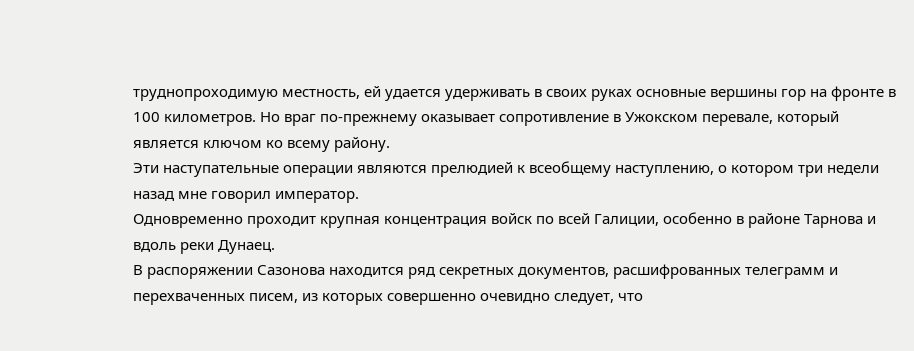труднопроходимую местность, ей удается удерживать в своих руках основные вершины гор на фронте в 100 километров. Но враг по-прежнему оказывает сопротивление в Ужокском перевале, который является ключом ко всему району.
Эти наступательные операции являются прелюдией к всеобщему наступлению, о котором три недели назад мне говорил император.
Одновременно проходит крупная концентрация войск по всей Галиции, особенно в районе Тарнова и вдоль реки Дунаец.
В распоряжении Сазонова находится ряд секретных документов, расшифрованных телеграмм и перехваченных писем, из которых совершенно очевидно следует, что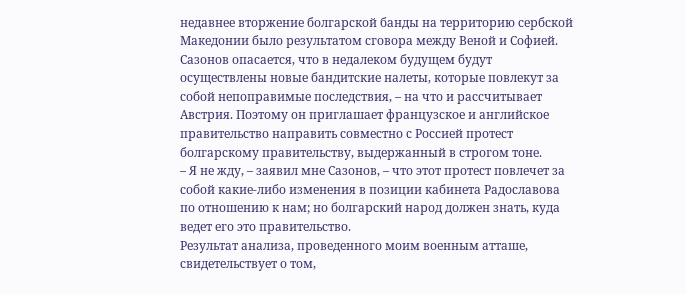недавнее вторжение болгарской банды на территорию сербской Македонии было результатом сговора между Веной и Софией. Сазонов опасается, что в недалеком будущем будут осуществлены новые бандитские налеты, которые повлекут за собой непоправимые последствия, – на что и рассчитывает Австрия. Поэтому он приглашает французское и английское правительство направить совместно с Россией протест болгарскому правительству, выдержанный в строгом тоне.
– Я не жду, – заявил мне Сазонов, – что этот протест повлечет за собой какие-либо изменения в позиции кабинета Радославова по отношению к нам; но болгарский народ должен знать, куда ведет его это правительство.
Результат анализа, проведенного моим военным атташе, свидетельствует о том,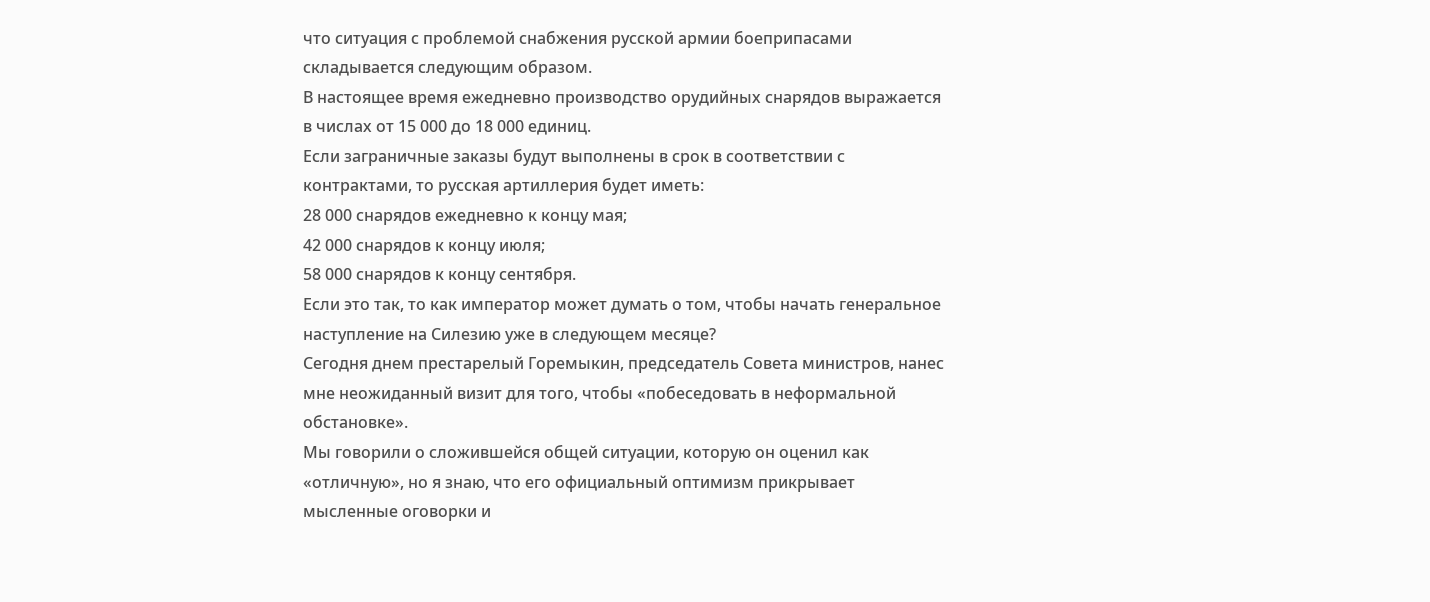что ситуация с проблемой снабжения русской армии боеприпасами складывается следующим образом.
В настоящее время ежедневно производство орудийных снарядов выражается в числах от 15 000 до 18 000 единиц.
Если заграничные заказы будут выполнены в срок в соответствии с контрактами, то русская артиллерия будет иметь:
28 000 снарядов ежедневно к концу мая;
42 000 снарядов к концу июля;
58 000 снарядов к концу сентября.
Если это так, то как император может думать о том, чтобы начать генеральное наступление на Силезию уже в следующем месяце?
Сегодня днем престарелый Горемыкин, председатель Совета министров, нанес мне неожиданный визит для того, чтобы «побеседовать в неформальной обстановке».
Мы говорили о сложившейся общей ситуации, которую он оценил как «отличную», но я знаю, что его официальный оптимизм прикрывает мысленные оговорки и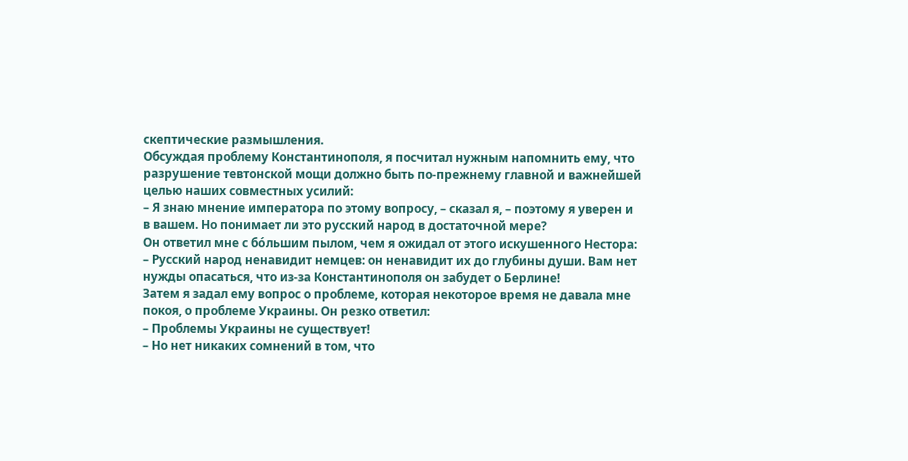скептические размышления.
Обсуждая проблему Константинополя, я посчитал нужным напомнить ему, что разрушение тевтонской мощи должно быть по-прежнему главной и важнейшей целью наших совместных усилий:
– Я знаю мнение императора по этому вопросу, – сказал я, – поэтому я уверен и в вашем. Но понимает ли это русский народ в достаточной мере?
Он ответил мне с бóльшим пылом, чем я ожидал от этого искушенного Нестора:
– Русский народ ненавидит немцев: он ненавидит их до глубины души. Вам нет нужды опасаться, что из-за Константинополя он забудет о Берлине!
Затем я задал ему вопрос о проблеме, которая некоторое время не давала мне покоя, о проблеме Украины. Он резко ответил:
– Проблемы Украины не существует!
– Но нет никаких сомнений в том, что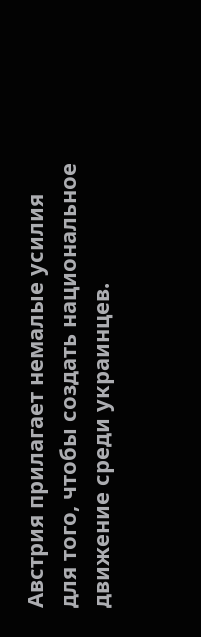Австрия прилагает немалые усилия для того, чтобы создать национальное движение среди украинцев.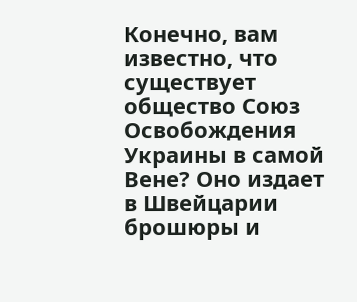Конечно, вам известно, что существует общество Союз Освобождения Украины в самой Вене? Оно издает в Швейцарии брошюры и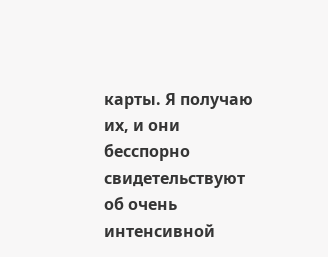карты. Я получаю их, и они бесспорно свидетельствуют об очень интенсивной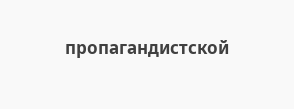пропагандистской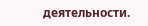деятельности.